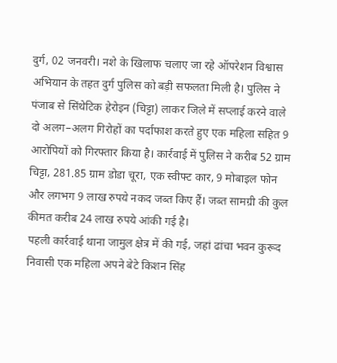दुर्ग, 02 जनवरी। नशे के खिलाफ चलाए जा रहे ऑपरेशन विश्वास अभियान के तहत दुर्ग पुलिस को बड़ी सफलता मिली है। पुलिस ने पंजाब से सिंथेटिक हेरोइन (चिट्टा) लाकर जिले में सप्लाई करने वाले दो अलग–अलग गिरोहों का पर्दाफाश करते हुए एक महिला सहित 9 आरोपियों को गिरफ्तार किया है। कार्रवाई में पुलिस ने करीब 52 ग्राम चिट्टा, 281.85 ग्राम डोडा चूरा, एक स्वीफ्ट कार, 9 मोबाइल फोन और लगभग 9 लाख रुपये नकद जब्त किए हैं। जब्त सामग्री की कुल कीमत करीब 24 लाख रुपये आंकी गई है।
पहली कार्रवाई थाना जामुल क्षेत्र में की गई, जहां ढांचा भवन कुरूद निवासी एक महिला अपने बेटे किशन सिंह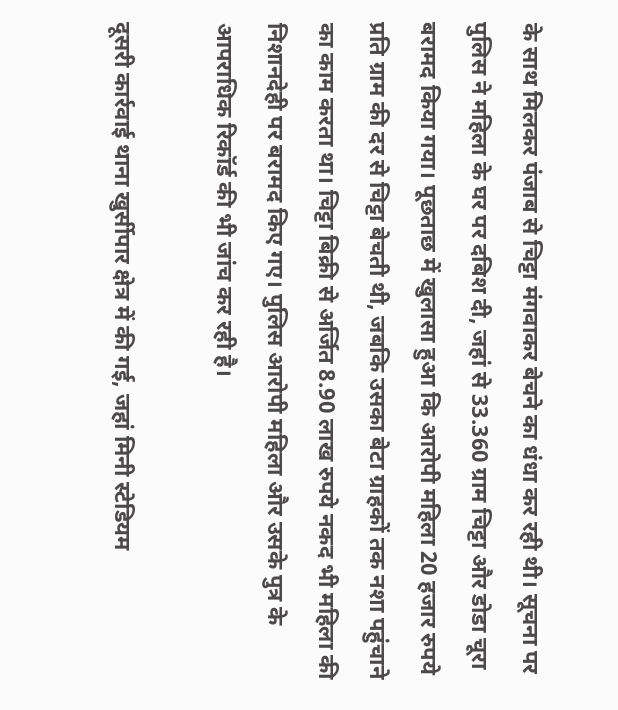के साथ मिलकर पंजाब से चिट्टा मंगवाकर बेचने का धंधा कर रही थी। सूचना पर पुलिस ने महिला के घर पर दबिश दी, जहां से 33.360 ग्राम चिट्टा और डोडा चूरा बरामद किया गया। पूछताछ में खुलासा हुआ कि आरोपी महिला 20 हजार रुपये प्रति ग्राम की दर से चिट्टा बेचती थी, जबकि उसका बेटा ग्राहकों तक नशा पहुंचाने का काम करता था। चिट्टा बिक्री से अर्जित 8.90 लाख रुपये नकद भी महिला की निशानदेही पर बरामद किए गए। पुलिस आरोपी महिला और उसके पुत्र के आपराधिक रिकॉर्ड की भी जांच कर रही है।

दूसरी कार्रवाई थाना खुर्सीपार क्षेत्र में की गई, जहां मिनी स्टेडियम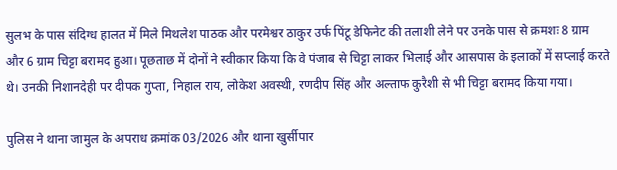सुलभ के पास संदिग्ध हालत में मिले मिथलेश पाठक और परमेश्वर ठाकुर उर्फ पिंटू डेफिनेट की तलाशी लेने पर उनके पास से क्रमशः 8 ग्राम और 6 ग्राम चिट्टा बरामद हुआ। पूछताछ में दोनों ने स्वीकार किया कि वे पंजाब से चिट्टा लाकर भिलाई और आसपास के इलाकों में सप्लाई करते थे। उनकी निशानदेही पर दीपक गुप्ता, निहाल राय, लोकेश अवस्थी, रणदीप सिंह और अल्ताफ कुरैशी से भी चिट्टा बरामद किया गया।

पुलिस ने थाना जामुल के अपराध क्रमांक 03/2026 और थाना खुर्सीपार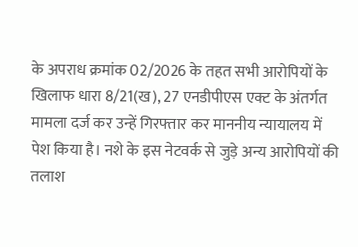के अपराध क्रमांक 02/2026 के तहत सभी आरोपियों के खिलाफ धारा 8/21(ख), 27 एनडीपीएस एक्ट के अंतर्गत मामला दर्ज कर उन्हें गिरफ्तार कर माननीय न्यायालय में पेश किया है। नशे के इस नेटवर्क से जुड़े अन्य आरोपियों की तलाश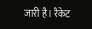जारी है। रैकेट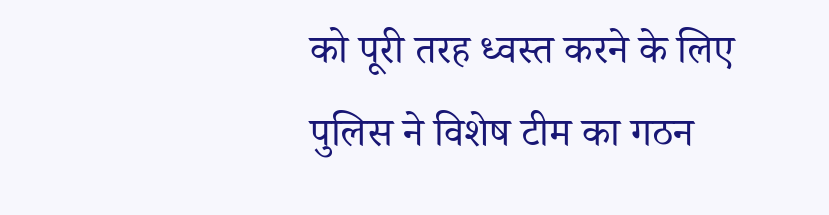को पूरी तरह ध्वस्त करने के लिए पुलिस ने विशेष टीम का गठन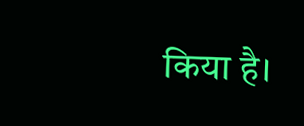किया है।